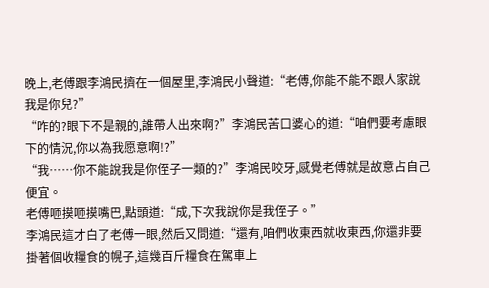晚上,老傅跟李鴻民擠在一個屋里,李鴻民小聲道:“老傅,你能不能不跟人家說我是你兒?”
“咋的?眼下不是親的,誰帶人出來啊?”李鴻民苦口婆心的道:“咱們要考慮眼下的情況,你以為我愿意啊!?”
“我……你不能說我是你侄子一類的?”李鴻民咬牙,感覺老傅就是故意占自己便宜。
老傅咂摸咂摸嘴巴,點頭道:“成,下次我說你是我侄子。”
李鴻民這才白了老傅一眼,然后又問道:“還有,咱們收東西就收東西,你還非要掛著個收糧食的幌子,這幾百斤糧食在駕車上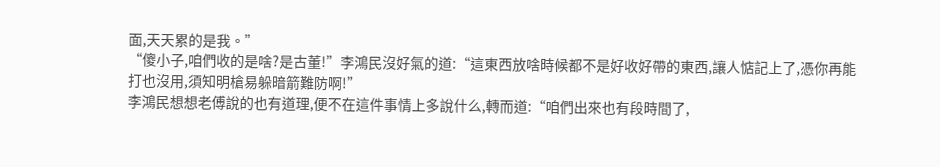面,天天累的是我。”
“傻小子,咱們收的是啥?是古董!”李鴻民沒好氣的道:“這東西放啥時候都不是好收好帶的東西,讓人惦記上了,憑你再能打也沒用,須知明槍易躲暗箭難防啊!”
李鴻民想想老傅說的也有道理,便不在這件事情上多說什么,轉而道:“咱們出來也有段時間了,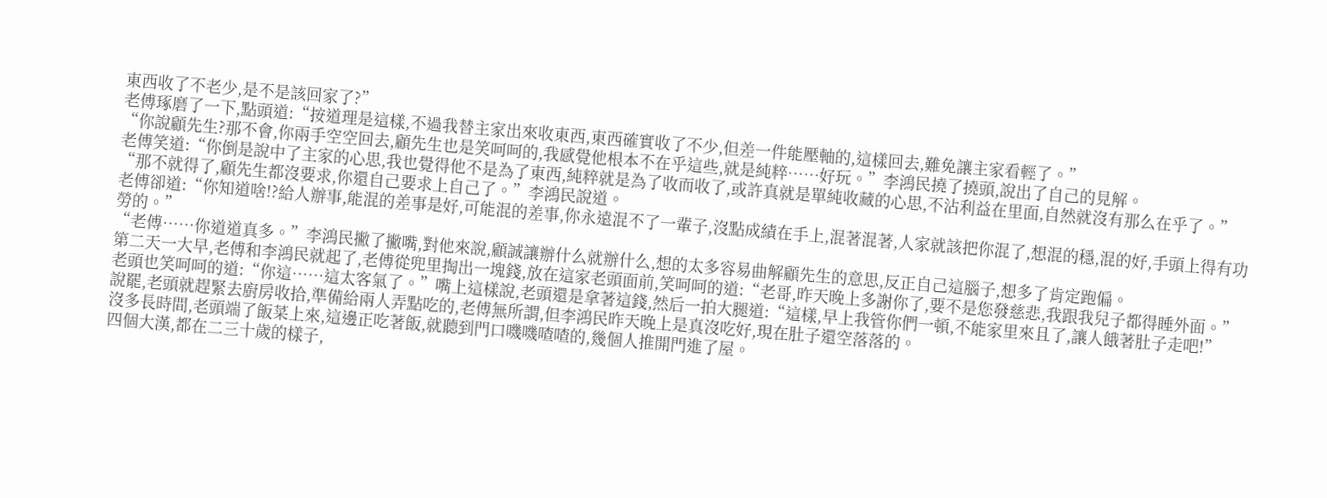東西收了不老少,是不是該回家了?”
老傅琢磨了一下,點頭道:“按道理是這樣,不過我替主家出來收東西,東西確實收了不少,但差一件能壓軸的,這樣回去,難免讓主家看輕了。”
“你說顧先生?那不會,你兩手空空回去,顧先生也是笑呵呵的,我感覺他根本不在乎這些,就是純粹……好玩。”李鴻民撓了撓頭,說出了自己的見解。
老傅笑道:“你倒是說中了主家的心思,我也覺得他不是為了東西,純粹就是為了收而收了,或許真就是單純收藏的心思,不沾利益在里面,自然就沒有那么在乎了。”
“那不就得了,顧先生都沒要求,你還自己要求上自己了。”李鴻民說道。
老傅卻道:“你知道啥!?給人辦事,能混的差事是好,可能混的差事,你永遠混不了一輩子,沒點成績在手上,混著混著,人家就該把你混了,想混的穩,混的好,手頭上得有功勞的。”
“老傅……你道道真多。”李鴻民撇了撇嘴,對他來說,顧誠讓辦什么就辦什么,想的太多容易曲解顧先生的意思,反正自己這腦子,想多了肯定跑偏。
第二天一大早,老傅和李鴻民就起了,老傅從兜里掏出一塊錢,放在這家老頭面前,笑呵呵的道:“老哥,昨天晚上多謝你了,要不是您發慈悲,我跟我兒子都得睡外面。”
老頭也笑呵呵的道:“你這……這太客氣了。”嘴上這樣說,老頭還是拿著這錢,然后一拍大腿道:“這樣,早上我管你們一頓,不能家里來且了,讓人餓著肚子走吧!”
說罷,老頭就趕緊去廚房收拾,準備給兩人弄點吃的,老傅無所謂,但李鴻民昨天晚上是真沒吃好,現在肚子還空落落的。
沒多長時間,老頭端了飯菜上來,這邊正吃著飯,就聽到門口嘰嘰喳喳的,幾個人推開門進了屋。
四個大漢,都在二三十歲的樣子,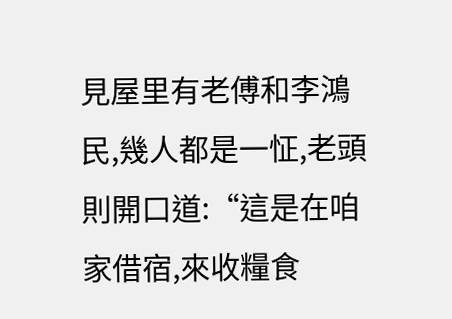見屋里有老傅和李鴻民,幾人都是一怔,老頭則開口道:“這是在咱家借宿,來收糧食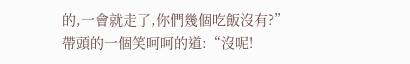的,一會就走了,你們幾個吃飯沒有?”
帶頭的一個笑呵呵的道:“沒呢!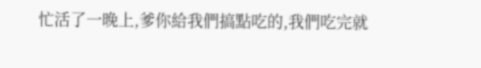忙活了一晚上,爹你給我們搞點吃的,我們吃完就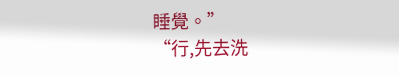睡覺。”
“行,先去洗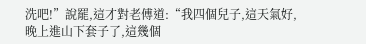洗吧!”說罷,這才對老傅道:“我四個兒子,這天氣好,晚上進山下套子了,這幾個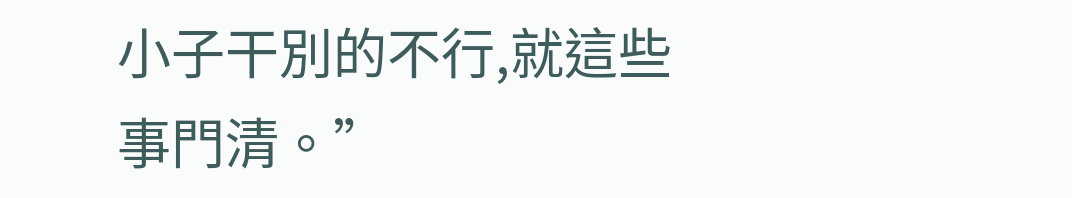小子干別的不行,就這些事門清。”